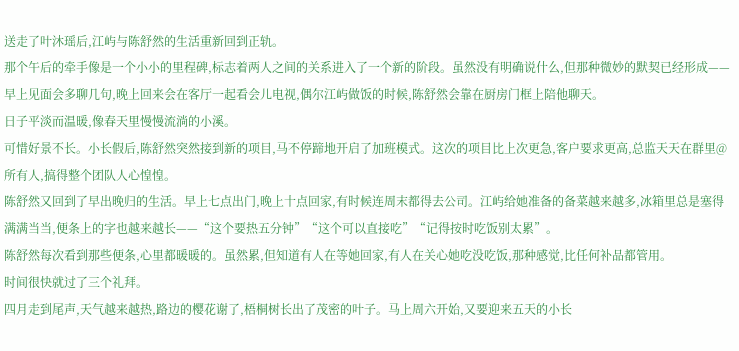送走了叶沐瑶后,江屿与陈舒然的生活重新回到正轨。
那个午后的牵手像是一个小小的里程碑,标志着两人之间的关系进入了一个新的阶段。虽然没有明确说什么,但那种微妙的默契已经形成——早上见面会多聊几句,晚上回来会在客厅一起看会儿电视,偶尔江屿做饭的时候,陈舒然会靠在厨房门框上陪他聊天。
日子平淡而温暖,像春天里慢慢流淌的小溪。
可惜好景不长。小长假后,陈舒然突然接到新的项目,马不停蹄地开启了加班模式。这次的项目比上次更急,客户要求更高,总监天天在群里@所有人,搞得整个团队人心惶惶。
陈舒然又回到了早出晚归的生活。早上七点出门,晚上十点回家,有时候连周末都得去公司。江屿给她准备的备菜越来越多,冰箱里总是塞得满满当当,便条上的字也越来越长——“这个要热五分钟”“这个可以直接吃”“记得按时吃饭别太累”。
陈舒然每次看到那些便条,心里都暖暖的。虽然累,但知道有人在等她回家,有人在关心她吃没吃饭,那种感觉,比任何补品都管用。
时间很快就过了三个礼拜。
四月走到尾声,天气越来越热,路边的樱花谢了,梧桐树长出了茂密的叶子。马上周六开始,又要迎来五天的小长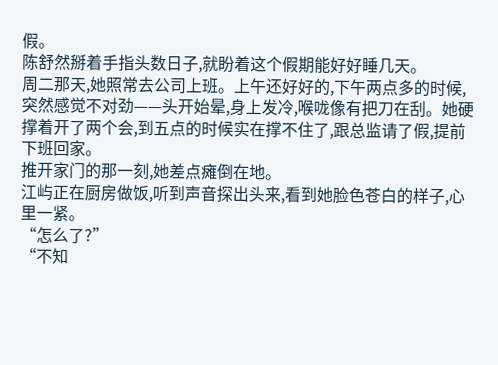假。
陈舒然掰着手指头数日子,就盼着这个假期能好好睡几天。
周二那天,她照常去公司上班。上午还好好的,下午两点多的时候,突然感觉不对劲——头开始晕,身上发冷,喉咙像有把刀在刮。她硬撑着开了两个会,到五点的时候实在撑不住了,跟总监请了假,提前下班回家。
推开家门的那一刻,她差点瘫倒在地。
江屿正在厨房做饭,听到声音探出头来,看到她脸色苍白的样子,心里一紧。
“怎么了?”
“不知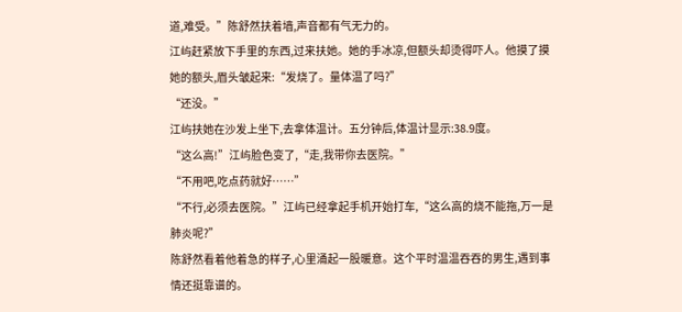道,难受。”陈舒然扶着墙,声音都有气无力的。
江屿赶紧放下手里的东西,过来扶她。她的手冰凉,但额头却烫得吓人。他摸了摸她的额头,眉头皱起来:“发烧了。量体温了吗?”
“还没。”
江屿扶她在沙发上坐下,去拿体温计。五分钟后,体温计显示:38.9度。
“这么高!”江屿脸色变了,“走,我带你去医院。”
“不用吧,吃点药就好……”
“不行,必须去医院。”江屿已经拿起手机开始打车,“这么高的烧不能拖,万一是肺炎呢?”
陈舒然看着他着急的样子,心里涌起一股暖意。这个平时温温吞吞的男生,遇到事情还挺靠谱的。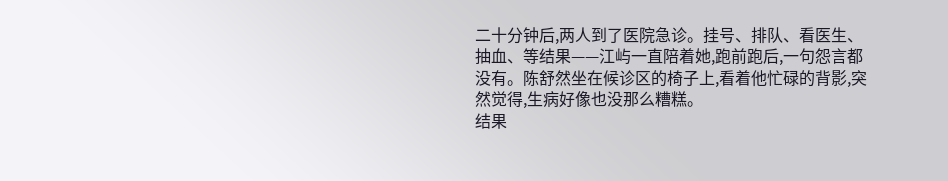二十分钟后,两人到了医院急诊。挂号、排队、看医生、抽血、等结果——江屿一直陪着她,跑前跑后,一句怨言都没有。陈舒然坐在候诊区的椅子上,看着他忙碌的背影,突然觉得,生病好像也没那么糟糕。
结果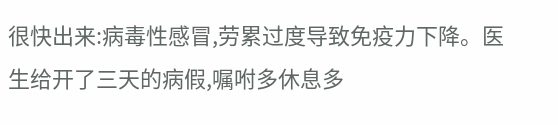很快出来:病毒性感冒,劳累过度导致免疫力下降。医生给开了三天的病假,嘱咐多休息多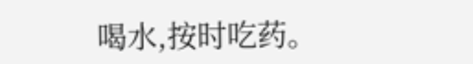喝水,按时吃药。